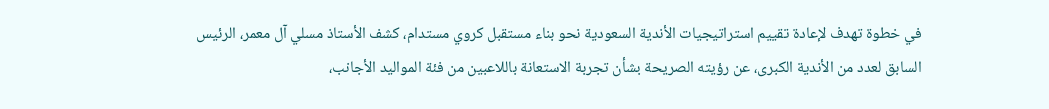في خطوة تهدف لإعادة تقييم استراتيجيات الأندية السعودية نحو بناء مستقبل كروي مستدام، كشف الأستاذ مسلي آل معمر، الرئيس السابق لعدد من الأندية الكبرى، عن رؤيته الصريحة بشأن تجربة الاستعانة باللاعبين من فئة المواليد الأجانب،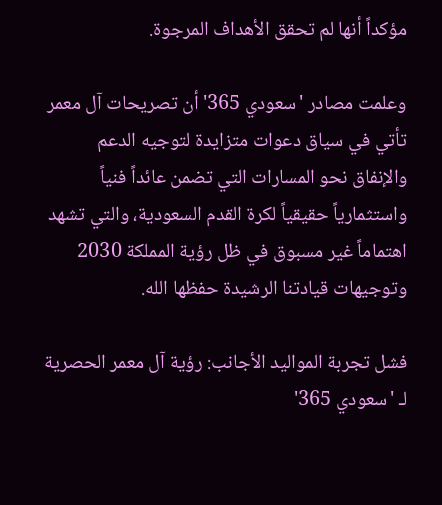مؤكداً أنها لم تحقق الأهداف المرجوة.

وعلمت مصادر 'سعودي 365' أن تصريحات آل معمر تأتي في سياق دعوات متزايدة لتوجيه الدعم والإنفاق نحو المسارات التي تضمن عائداً فنياً واستثمارياً حقيقياً لكرة القدم السعودية، والتي تشهد اهتماماً غير مسبوق في ظل رؤية المملكة 2030 وتوجيهات قيادتنا الرشيدة حفظها الله.

فشل تجربة المواليد الأجانب: رؤية آل معمر الحصرية لـ 'سعودي 365'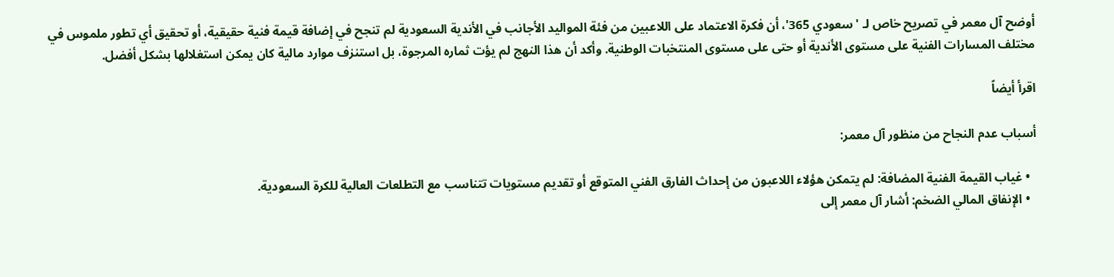أوضح آل معمر في تصريح خاص لـ 'سعودي 365'، أن فكرة الاعتماد على اللاعبين من فئة المواليد الأجانب في الأندية السعودية لم تنجح في إضافة قيمة فنية حقيقية، أو تحقيق أي تطور ملموس في مختلف المسارات الفنية على مستوى الأندية أو حتى على مستوى المنتخبات الوطنية. وأكد أن هذا النهج لم يؤت ثماره المرجوة، بل استنزف موارد مالية كان يمكن استغلالها بشكل أفضل.

اقرأ أيضاً

أسباب عدم النجاح من منظور آل معمر:

  • غياب القيمة الفنية المضافة: لم يتمكن هؤلاء اللاعبون من إحداث الفارق الفني المتوقع أو تقديم مستويات تتناسب مع التطلعات العالية للكرة السعودية.
  • الإنفاق المالي الضخم: أشار آل معمر إلى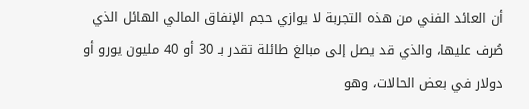أن العائد الفني من هذه التجربة لا يوازي حجم الإنفاق المالي الهائل الذي صُرف عليها، والذي قد يصل إلى مبالغ طائلة تقدر بـ 30 أو 40 مليون يورو أو دولار في بعض الحالات، وهو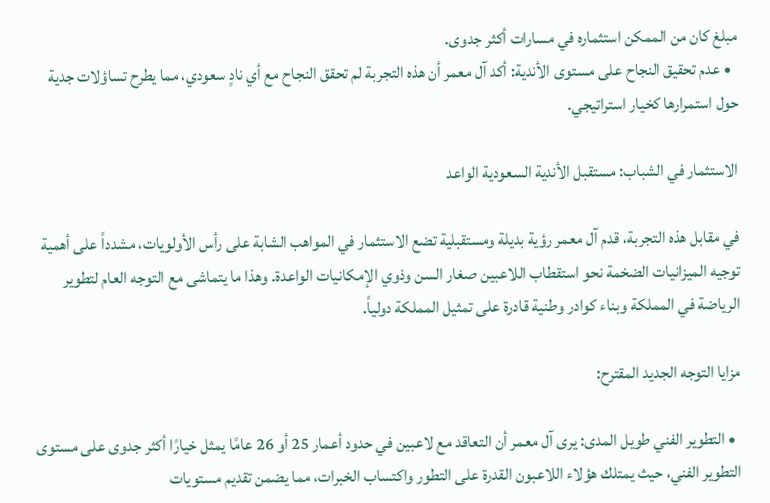مبلغ كان من الممكن استثماره في مسارات أكثر جدوى.
  • عدم تحقيق النجاح على مستوى الأندية: أكد آل معمر أن هذه التجربة لم تحقق النجاح مع أي نادٍ سعودي، مما يطرح تساؤلات جدية حول استمرارها كخيار استراتيجي.

الاستثمار في الشباب: مستقبل الأندية السعودية الواعد

في مقابل هذه التجربة، قدم آل معمر رؤية بديلة ومستقبلية تضع الاستثمار في المواهب الشابة على رأس الأولويات، مشدداً على أهمية توجيه الميزانيات الضخمة نحو استقطاب اللاعبين صغار السن وذوي الإمكانيات الواعدة. وهذا ما يتماشى مع التوجه العام لتطوير الرياضة في المملكة وبناء كوادر وطنية قادرة على تمثيل المملكة دولياً.

مزايا التوجه الجديد المقترح:

  • التطوير الفني طويل المدى: يرى آل معمر أن التعاقد مع لاعبين في حدود أعمار 25 أو 26 عامًا يمثل خيارًا أكثر جدوى على مستوى التطوير الفني، حيث يمتلك هؤلاء اللاعبون القدرة على التطور واكتساب الخبرات، مما يضمن تقديم مستويات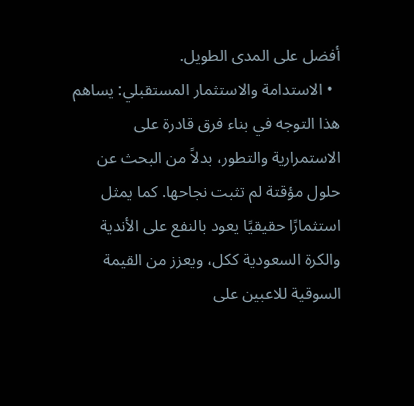أفضل على المدى الطويل.
  • الاستدامة والاستثمار المستقبلي: يساهم هذا التوجه في بناء فرق قادرة على الاستمرارية والتطور، بدلاً من البحث عن حلول مؤقتة لم تثبت نجاحها. كما يمثل استثمارًا حقيقيًا يعود بالنفع على الأندية والكرة السعودية ككل، ويعزز من القيمة السوقية للاعبين على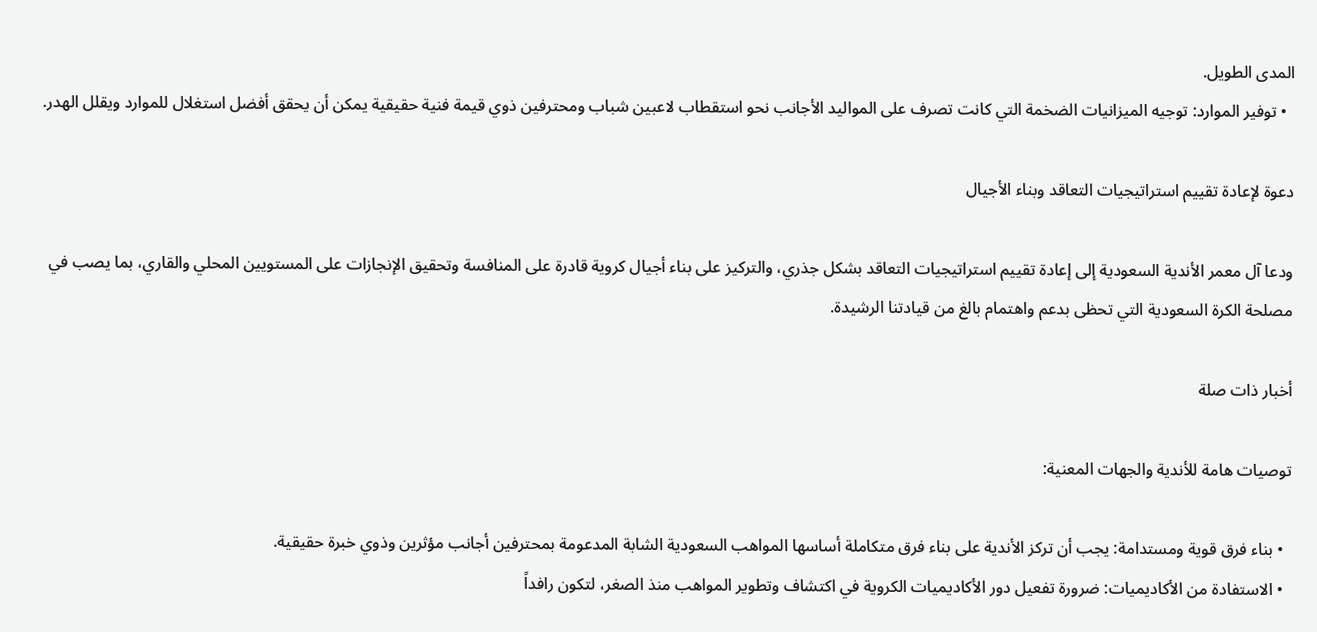المدى الطويل.
  • توفير الموارد: توجيه الميزانيات الضخمة التي كانت تصرف على المواليد الأجانب نحو استقطاب لاعبين شباب ومحترفين ذوي قيمة فنية حقيقية يمكن أن يحقق أفضل استغلال للموارد ويقلل الهدر.

دعوة لإعادة تقييم استراتيجيات التعاقد وبناء الأجيال

ودعا آل معمر الأندية السعودية إلى إعادة تقييم استراتيجيات التعاقد بشكل جذري، والتركيز على بناء أجيال كروية قادرة على المنافسة وتحقيق الإنجازات على المستويين المحلي والقاري، بما يصب في مصلحة الكرة السعودية التي تحظى بدعم واهتمام بالغ من قيادتنا الرشيدة.

أخبار ذات صلة

توصيات هامة للأندية والجهات المعنية:

  • بناء فرق قوية ومستدامة: يجب أن تركز الأندية على بناء فرق متكاملة أساسها المواهب السعودية الشابة المدعومة بمحترفين أجانب مؤثرين وذوي خبرة حقيقية.
  • الاستفادة من الأكاديميات: ضرورة تفعيل دور الأكاديميات الكروية في اكتشاف وتطوير المواهب منذ الصغر، لتكون رافداً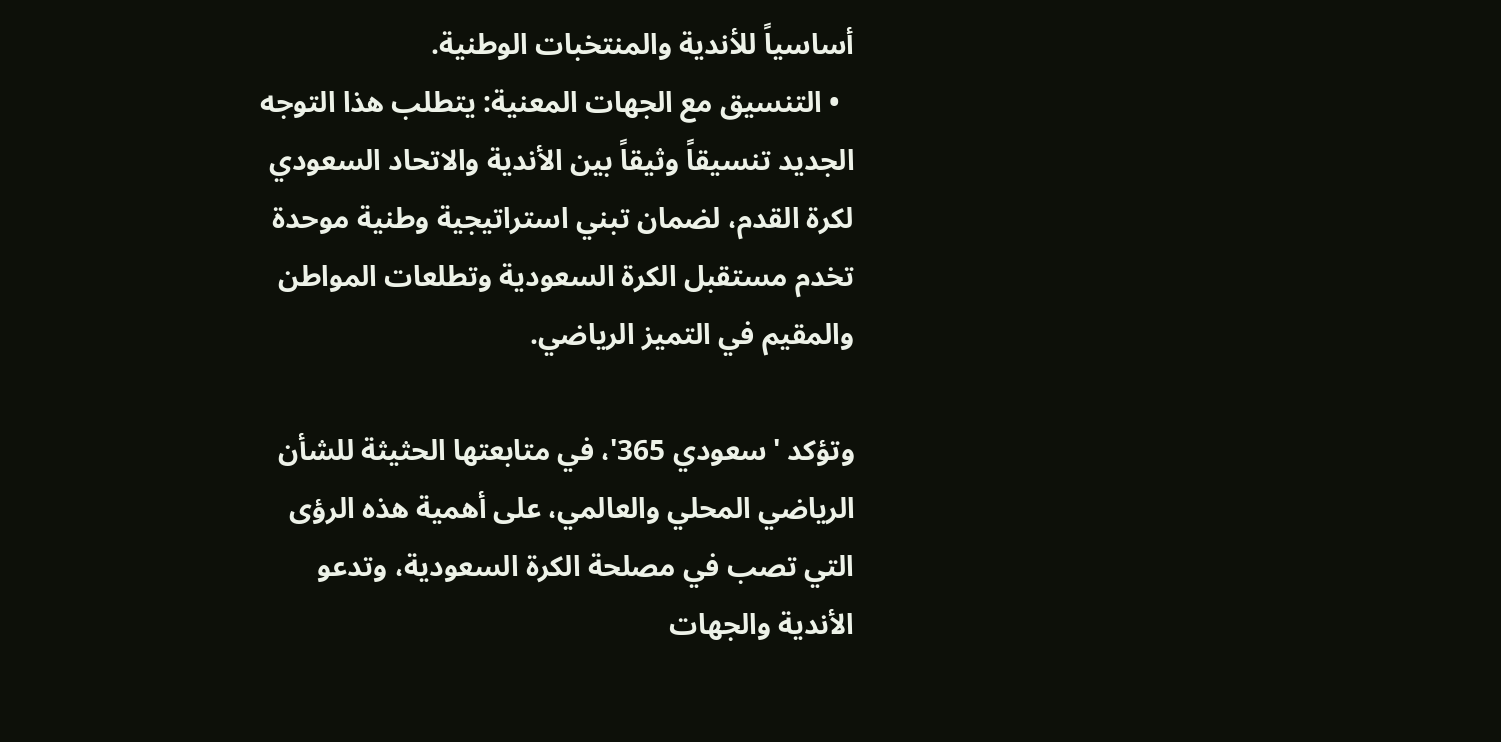أساسياً للأندية والمنتخبات الوطنية.
  • التنسيق مع الجهات المعنية: يتطلب هذا التوجه الجديد تنسيقاً وثيقاً بين الأندية والاتحاد السعودي لكرة القدم، لضمان تبني استراتيجية وطنية موحدة تخدم مستقبل الكرة السعودية وتطلعات المواطن والمقيم في التميز الرياضي.

وتؤكد 'سعودي 365'، في متابعتها الحثيثة للشأن الرياضي المحلي والعالمي، على أهمية هذه الرؤى التي تصب في مصلحة الكرة السعودية، وتدعو الأندية والجهات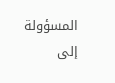المسؤولة إلى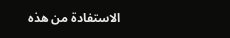الاستفادة من هذه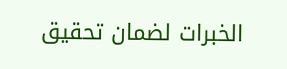الخبرات لضمان تحقيق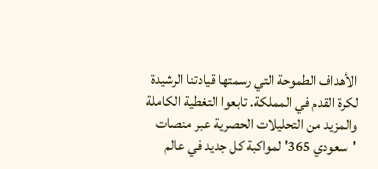الأهداف الطموحة التي رسمتها قيادتنا الرشيدة لكرة القدم في المملكة. تابعوا التغطية الكاملة والمزيد من التحليلات الحصرية عبر منصات 'سعودي 365' لمواكبة كل جديد في عالم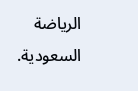الرياضة السعودية.